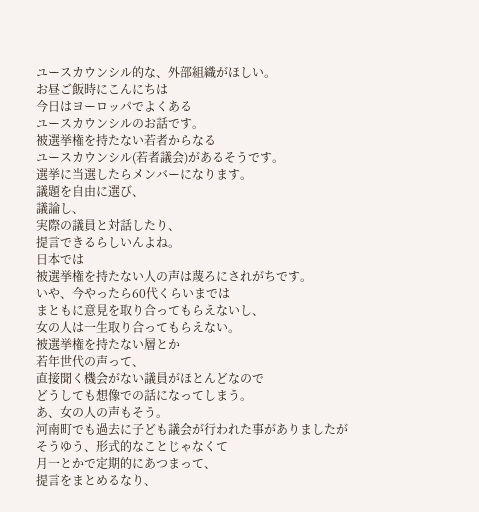ユースカウンシル的な、外部組織がほしい。
お昼ご飯時にこんにちは
今日はヨーロッパでよくある
ユースカウンシルのお話です。
被選挙権を持たない若者からなる
ユースカウンシル(若者議会)があるそうです。
選挙に当選したらメンバーになります。
議題を自由に選び、
議論し、
実際の議員と対話したり、
提言できるらしいんよね。
日本では
被選挙権を持たない人の声は蔑ろにされがちです。
いや、今やったら60代くらいまでは
まともに意見を取り合ってもらえないし、
女の人は一生取り合ってもらえない。
被選挙権を持たない層とか
若年世代の声って、
直接聞く機会がない議員がほとんどなので
どうしても想像での話になってしまう。
あ、女の人の声もそう。
河南町でも過去に子ども議会が行われた事がありましたが
そうゆう、形式的なことじゃなくて
月一とかで定期的にあつまって、
提言をまとめるなり、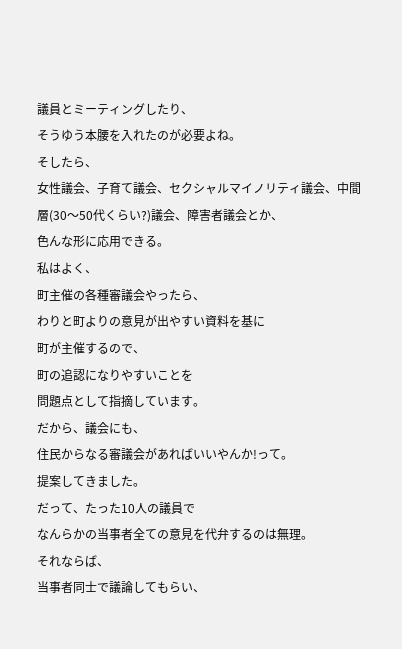議員とミーティングしたり、
そうゆう本腰を入れたのが必要よね。
そしたら、
女性議会、子育て議会、セクシャルマイノリティ議会、中間層(30〜50代くらい?)議会、障害者議会とか、
色んな形に応用できる。
私はよく、
町主催の各種審議会やったら、
わりと町よりの意見が出やすい資料を基に
町が主催するので、
町の追認になりやすいことを
問題点として指摘しています。
だから、議会にも、
住民からなる審議会があればいいやんか!って。
提案してきました。
だって、たった10人の議員で
なんらかの当事者全ての意見を代弁するのは無理。
それならば、
当事者同士で議論してもらい、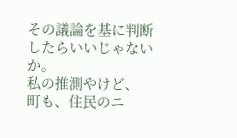その議論を基に判断したらいいじゃないか。
私の推測やけど、
町も、住民のニ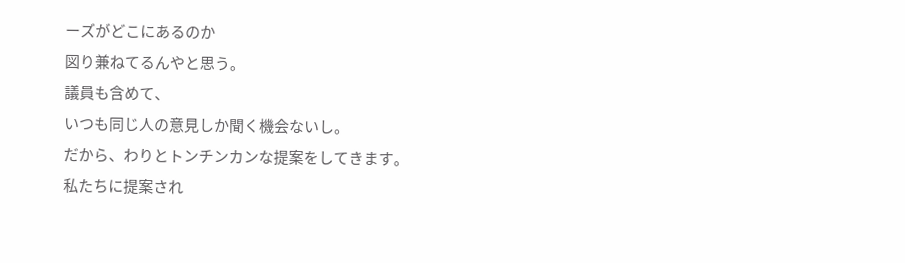ーズがどこにあるのか
図り兼ねてるんやと思う。
議員も含めて、
いつも同じ人の意見しか聞く機会ないし。
だから、わりとトンチンカンな提案をしてきます。
私たちに提案され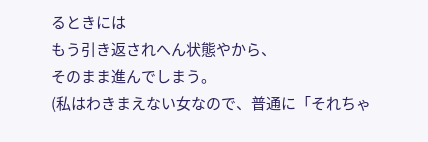るときには
もう引き返されへん状態やから、
そのまま進んでしまう。
(私はわきまえない女なので、普通に「それちゃ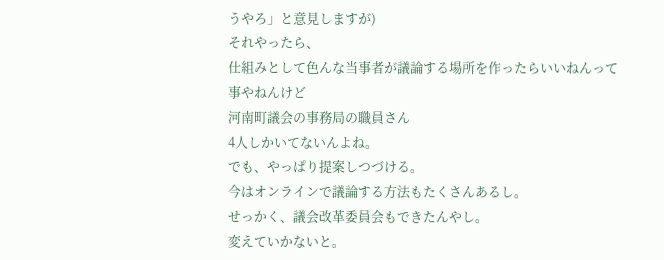うやろ」と意見しますが)
それやったら、
仕組みとして色んな当事者が議論する場所を作ったらいいねんって事やねんけど
河南町議会の事務局の職員さん
4人しかいてないんよね。
でも、やっぱり提案しつづける。
今はオンラインで議論する方法もたくさんあるし。
せっかく、議会改革委員会もできたんやし。
変えていかないと。